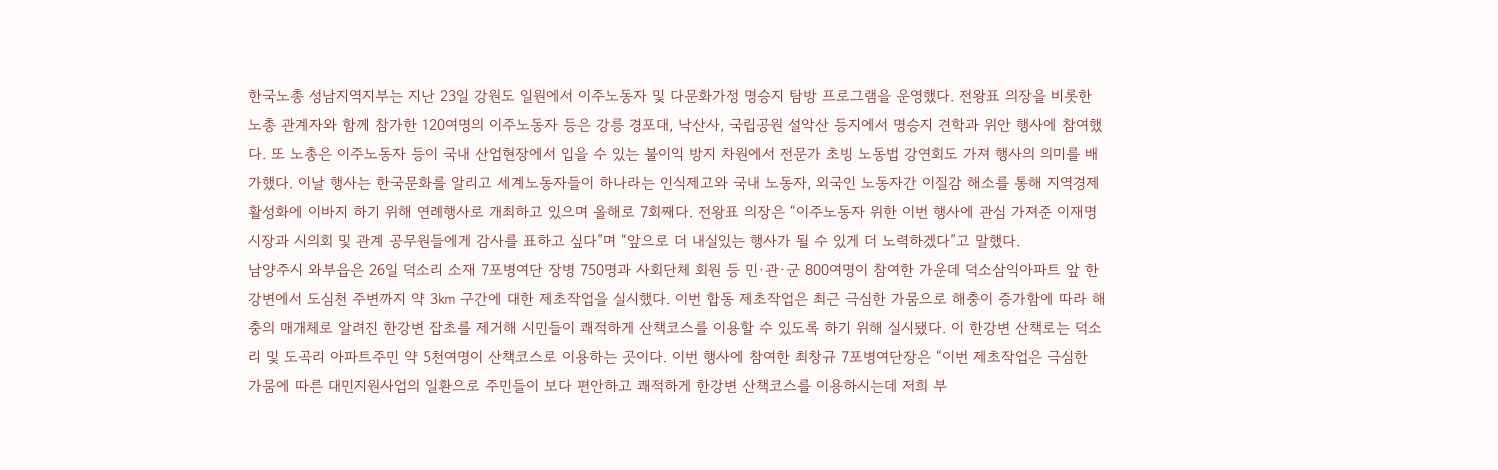한국노총 성남지역지부는 지난 23일 강원도 일원에서 이주노동자 및 다문화가정 명승지 탐방 프로그램을 운영했다. 전왕표 의장을 비롯한 노총 관계자와 함께 참가한 120여명의 이주노동자 등은 강릉 경포대, 낙산사, 국립공원 설악산 등지에서 명승지 견학과 위안 행사에 참여했다. 또 노총은 이주노동자 등이 국내 산업현장에서 입을 수 있는 불이익 방지 차원에서 전문가 초빙 노동법 강연회도 가져 행사의 의미를 배가했다. 이날 행사는 한국문화를 알리고 세계노동자들이 하나라는 인식제고와 국내 노동자, 외국인 노동자간 이질감 해소를 통해 지역경제 활성화에 이바지 하기 위해 연례행사로 개최하고 있으며 올해로 7회째다. 전왕표 의장은 “이주노동자 위한 이번 행사에 관심 가져준 이재명 시장과 시의회 및 관계 공무원들에게 감사를 표하고 싶다”며 “앞으로 더 내실있는 행사가 될 수 있게 더 노력하겠다”고 말했다.
남양주시 와부읍은 26일 덕소리 소재 7포병여단 장병 750명과 사회단체 회원 등 민·관·군 800여명이 참여한 가운데 덕소삼익아파트 앞 한강변에서 도심천 주변까지 약 3㎞ 구간에 대한 제초작업을 실시했다. 이번 합동 제초작업은 최근 극심한 가뭄으로 해충이 증가함에 따라 해충의 매개체로 알려진 한강변 잡초를 제거해 시민들이 쾌적하게 산책코스를 이용할 수 있도록 하기 위해 실시됐다. 이 한강변 산책로는 덕소리 및 도곡리 아파트주민 약 5천여명이 산책코스로 이용하는 곳이다. 이번 행사에 참여한 최창규 7포병여단장은 “이번 제초작업은 극심한 가뭄에 따른 대민지원사업의 일환으로 주민들이 보다 편안하고 쾌적하게 한강변 산책코스를 이용하시는데 저희 부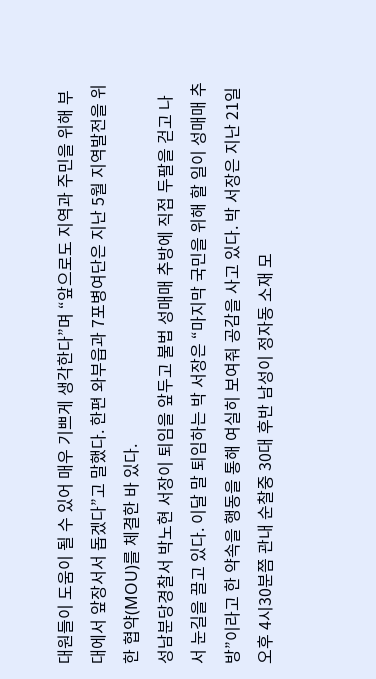대원들이 도움이 될 수 있어 매우 기쁘게 생각한다”며 “앞으로도 지역과 주민을 위해 부대에서 앞장서서 돕겠다”고 말했다. 한편 와부읍과 7포병여단은 지난 5월 지역발전을 위한 협약(MOU)를 체결한 바 있다.
성남분당경찰서 박노현 서장이 퇴임을 앞두고 불법 성매매 추방에 직접 두팔을 걷고 나서 눈길을 끌고 있다. 이달 말 퇴임하는 박 서장은 “마지막 국민을 위해 할 일이 성매매 추방”이라고 한 약속을 행동을 통해 여실히 보여줘 공감을 사고 있다. 박 서장은 지난 21일 오후 4시30분쯤 관내 순찰중 30대 후반 남성이 정자동 소재 모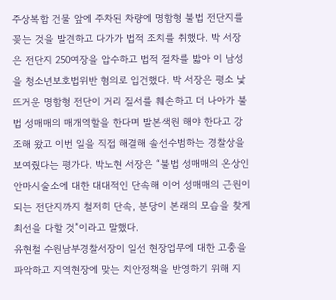주상복합 건물 앞에 주차된 차량에 명함형 불법 전단지를 꽂는 것을 발견하고 다가가 법적 조치를 취했다. 박 서장은 전단지 250여장을 압수하고 법적 절차를 밟아 이 남성을 청소년보호법위반 혐의로 입건했다. 박 서장은 평소 낯뜨거운 명함형 전단이 거리 질서를 훼손하고 더 나아가 불법 성매매의 매개역할을 한다며 발본색원 해야 한다고 강조해 왔고 이번 일을 직접 해결해 솔선수범하는 경찰상을 보여줬다는 평가다. 박노현 서장은 “불법 성매매의 온상인 안마시술소에 대한 대대적인 단속해 이어 성매매의 근원이 되는 전단지까지 철저히 단속, 분당이 본래의 모습을 찾게 최선을 다할 것”이라고 말했다.
유현철 수원남부경찰서장이 일선 현장업무에 대한 고충을 파악하고 지역현장에 맞는 치안정책을 반영하기 위해 지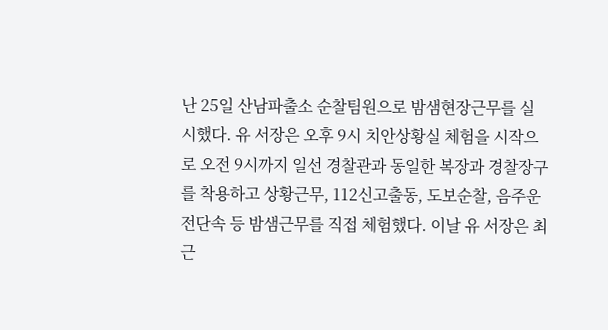난 25일 산남파출소 순찰팀원으로 밤샘현장근무를 실시했다. 유 서장은 오후 9시 치안상황실 체험을 시작으로 오전 9시까지 일선 경찰관과 동일한 복장과 경찰장구를 착용하고 상황근무, 112신고출동, 도보순찰, 음주운전단속 등 밤샘근무를 직접 체험했다. 이날 유 서장은 최근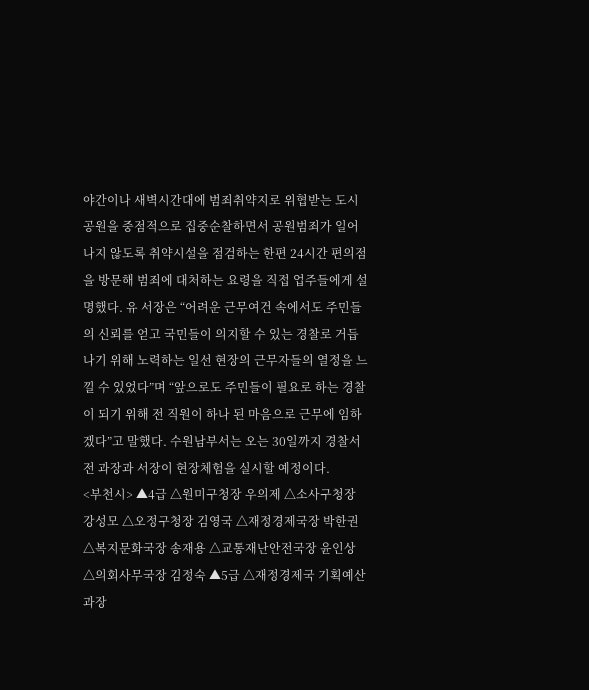야간이나 새벽시간대에 범죄취약지로 위협받는 도시공원을 중점적으로 집중순찰하면서 공원범죄가 일어나지 않도록 취약시설을 점검하는 한편 24시간 편의점을 방문해 범죄에 대처하는 요령을 직접 업주들에게 설명했다. 유 서장은 “어려운 근무여건 속에서도 주민들의 신뢰를 얻고 국민들이 의지할 수 있는 경찰로 거듭나기 위해 노력하는 일선 현장의 근무자들의 열정을 느낄 수 있었다”며 “앞으로도 주민들이 필요로 하는 경찰이 되기 위해 전 직원이 하나 된 마음으로 근무에 임하겠다”고 말했다. 수원남부서는 오는 30일까지 경찰서 전 과장과 서장이 현장체험을 실시할 예정이다.
<부천시> ▲4급 △원미구청장 우의제 △소사구청장 강성모 △오정구청장 김영국 △재정경제국장 박한권 △복지문화국장 송재용 △교통재난안전국장 윤인상 △의회사무국장 김정숙 ▲5급 △재정경제국 기획예산과장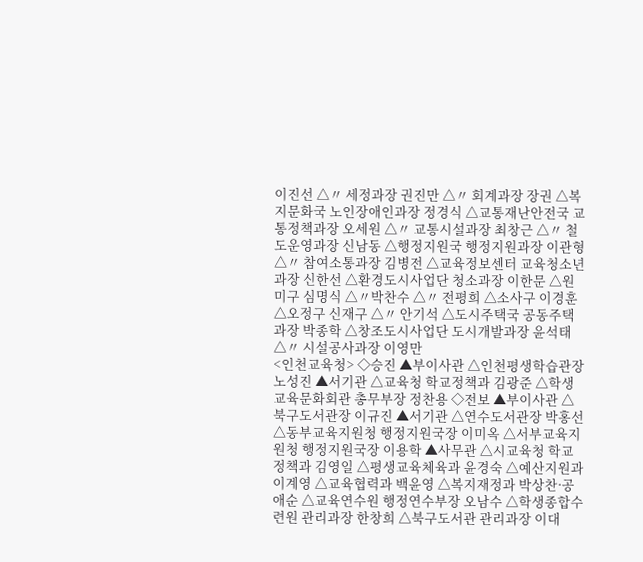이진선 △〃 세정과장 권진만 △〃 회계과장 장권 △복지문화국 노인장애인과장 정경식 △교통재난안전국 교통정책과장 오세원 △〃 교통시설과장 최창근 △〃 철도운영과장 신남동 △행정지원국 행정지원과장 이관형 △〃 참여소통과장 김병전 △교육정보센터 교육청소년과장 신한선 △환경도시사업단 청소과장 이한문 △원미구 심명식 △〃박찬수 △〃 전평희 △소사구 이경훈 △오정구 신재구 △〃 안기석 △도시주택국 공동주택과장 박종학 △창조도시사업단 도시개발과장 윤석태 △〃 시설공사과장 이영만
<인천교육청> ◇승진 ▲부이사관 △인천평생학습관장 노성진 ▲서기관 △교육청 학교정책과 김광준 △학생교육문화회관 총무부장 정찬용 ◇전보 ▲부이사관 △북구도서관장 이규진 ▲서기관 △연수도서관장 박홍선 △동부교육지원청 행정지원국장 이미옥 △서부교육지원청 행정지원국장 이용학 ▲사무관 △시교육청 학교정책과 김영일 △평생교육체육과 윤경숙 △예산지원과 이계영 △교육협력과 백윤영 △복지재정과 박상찬·공애순 △교육연수원 행정연수부장 오남수 △학생종합수련원 관리과장 한창희 △북구도서관 관리과장 이대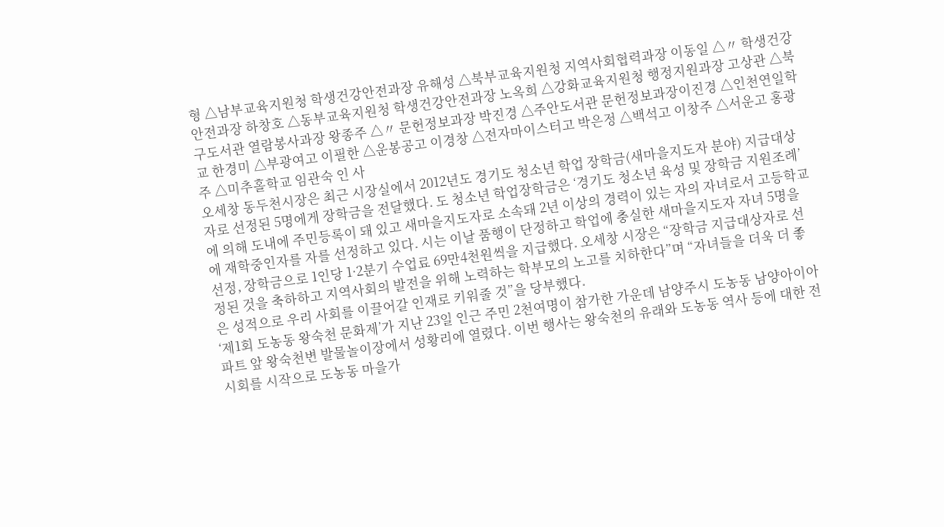형 △남부교육지원청 학생건강안전과장 유해성 △북부교육지원청 지역사회협력과장 이동일 △〃 학생건강안전과장 하창호 △동부교육지원청 학생건강안전과장 노옥희 △강화교육지원청 행정지원과장 고상관 △북구도서관 열람봉사과장 왕종주 △〃 문헌정보과장 박진경 △주안도서관 문헌정보과장이진경 △인천연일학교 한경미 △부광여고 이필한 △운봉공고 이경창 △전자마이스터고 박은정 △백석고 이창주 △서운고 홍광주 △미추홀학교 임관숙 인 사
오세창 동두천시장은 최근 시장실에서 2012년도 경기도 청소년 학업 장학금(새마을지도자 분야) 지급대상자로 선정된 5명에게 장학금을 전달했다. 도 청소년 학업장학금은 ‘경기도 청소년 육성 및 장학금 지원조례’에 의해 도내에 주민등록이 돼 있고 새마을지도자로 소속돼 2년 이상의 경력이 있는 자의 자녀로서 고등학교에 재학중인자를 자를 선정하고 있다. 시는 이날 품행이 단정하고 학업에 충실한 새마을지도자 자녀 5명을 선정, 장학금으로 1인당 1·2분기 수업료 69만4천원씩을 지급했다. 오세창 시장은 “장학금 지급대상자로 선정된 것을 축하하고 지역사회의 발전을 위해 노력하는 학부모의 노고를 치하한다”며 “자녀들을 더욱 더 좋은 성적으로 우리 사회를 이끌어갈 인재로 키워줄 것”을 당부했다.
‘제1회 도농동 왕숙천 문화제’가 지난 23일 인근 주민 2천여명이 참가한 가운데 남양주시 도농동 남양아이아파트 앞 왕숙천변 발물놀이장에서 성황리에 열렸다. 이번 행사는 왕숙천의 유래와 도농동 역사 등에 대한 전시회를 시작으로 도농동 마을가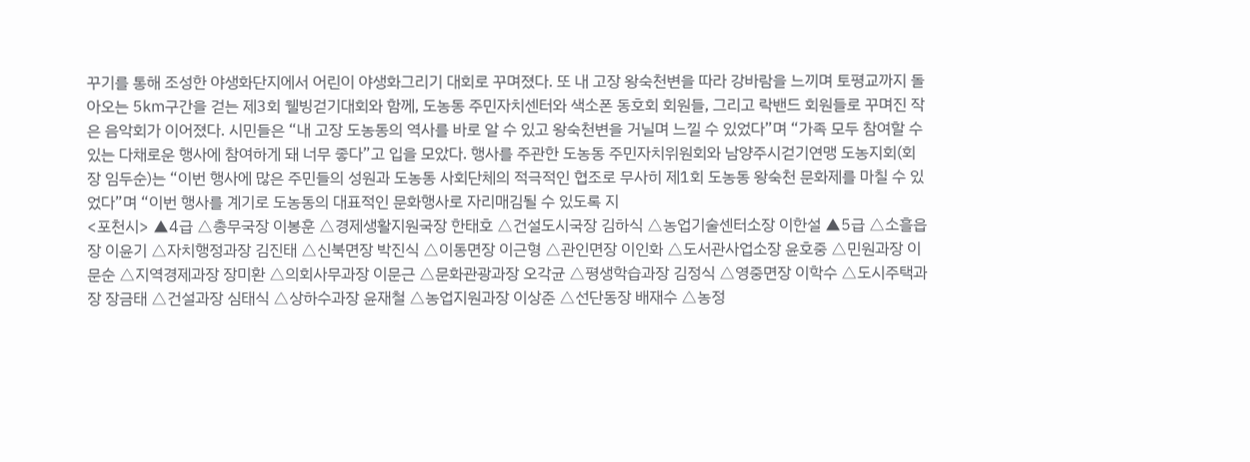꾸기를 통해 조성한 야생화단지에서 어린이 야생화그리기 대회로 꾸며졌다. 또 내 고장 왕숙천변을 따라 강바람을 느끼며 토평교까지 돌아오는 5㎞구간을 걷는 제3회 웰빙걷기대회와 함께, 도농동 주민자치센터와 색소폰 동호회 회원들, 그리고 락밴드 회원들로 꾸며진 작은 음악회가 이어졌다. 시민들은 “내 고장 도농동의 역사를 바로 알 수 있고 왕숙천변을 거닐며 느낄 수 있었다”며 “가족 모두 참여할 수 있는 다채로운 행사에 참여하게 돼 너무 좋다”고 입을 모았다. 행사를 주관한 도농동 주민자치위원회와 남양주시걷기연맹 도농지회(회장 임두순)는 “이번 행사에 많은 주민들의 성원과 도농동 사회단체의 적극적인 협조로 무사히 제1회 도농동 왕숙천 문화제를 마칠 수 있었다”며 “이번 행사를 계기로 도농동의 대표적인 문화행사로 자리매김될 수 있도록 지
<포천시> ▲4급 △총무국장 이봉훈 △경제생활지원국장 한태호 △건설도시국장 김하식 △농업기술센터소장 이한설 ▲5급 △소흘읍장 이윤기 △자치행정과장 김진태 △신북면장 박진식 △이동면장 이근형 △관인면장 이인화 △도서관사업소장 윤호중 △민원과장 이문순 △지역경제과장 장미환 △의회사무과장 이문근 △문화관광과장 오각균 △평생학습과장 김정식 △영중면장 이학수 △도시주택과장 장금태 △건설과장 심태식 △상하수과장 윤재철 △농업지원과장 이상준 △선단동장 배재수 △농정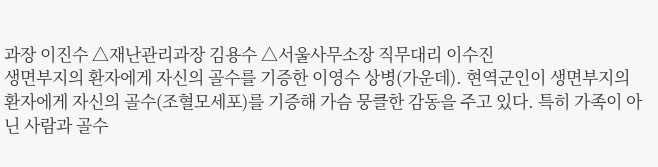과장 이진수 △재난관리과장 김용수 △서울사무소장 직무대리 이수진
생면부지의 환자에게 자신의 골수를 기증한 이영수 상병(가운데). 현역군인이 생면부지의 환자에게 자신의 골수(조혈모세포)를 기증해 가슴 뭉클한 감동을 주고 있다. 특히 가족이 아닌 사람과 골수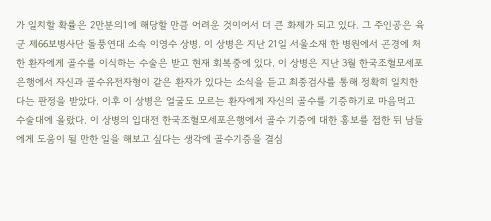가 일치할 확률은 2만분의1에 해당할 만큼 어려운 것이어서 더 큰 화제가 되고 있다. 그 주인공은 육군 제66보병사단 돌풍연대 소속 이영수 상병. 이 상병은 지난 21일 서울소재 한 병원에서 곤경에 처한 환자에게 골수를 이식하는 수술은 받고 현재 회복중에 있다. 이 상병은 지난 3월 한국조혈모세포은행에서 자신과 골수유전자형이 같은 환자가 있다는 소식을 듣고 최종검사를 통해 정확히 일치한다는 판정을 받았다. 이후 이 상병은 얼굴도 모르는 환자에게 자신의 골수를 기증하기로 마음먹고 수술대에 올랐다. 이 상병의 입대전 한국조혈모세포은행에서 골수 기증에 대한 홍보를 접한 뒤 남들에게 도움이 될 만한 일을 해보고 싶다는 생각에 골수기증을 결심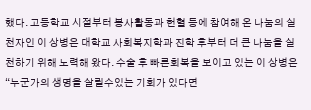했다. 고등학교 시절부터 봉사활동과 헌혈 등에 참여해 온 나눔의 실천자인 이 상병은 대학교 사회복지학과 진학 후부터 더 큰 나눔을 실천하기 위해 노력해 왔다. 수술 후 빠른회복을 보이고 있는 이 상병은 “누군가의 생명을 살릴수있는 기회가 있다면